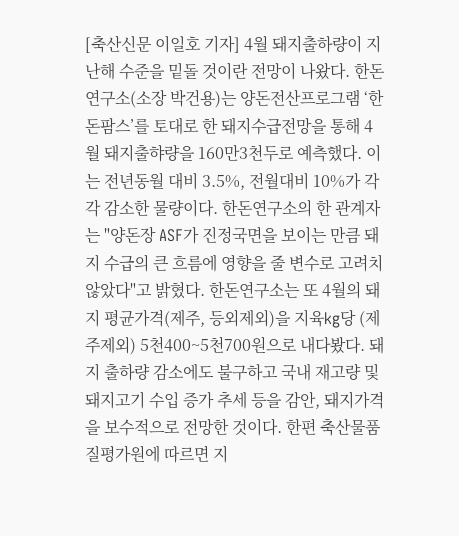[축산신문 이일호 기자] 4월 돼지출하량이 지난해 수준을 밑돌 것이란 전망이 나왔다. 한돈연구소(소장 박건용)는 양돈전산프로그램 ‘한돈팜스’를 토대로 한 돼지수급전망을 통해 4월 돼지출햐량을 160만3천두로 예측했다. 이는 전년동월 대비 3.5%, 전월대비 10%가 각각 감소한 물량이다. 한돈연구소의 한 관계자는 "양돈장 ASF가 진정국면을 보이는 만큼 돼지 수급의 큰 흐름에 영향을 줄 변수로 고려치 않았다"고 밝혔다. 한돈연구소는 또 4월의 돼지 평균가격(제주, 등외제외)을 지육kg당 (제주제외) 5천400~5천700원으로 내다봤다. 돼지 출하량 감소에도 불구하고 국내 재고량 및 돼지고기 수입 증가 추세 등을 감안, 돼지가격을 보수적으로 전망한 것이다. 한편 축산물품질평가원에 따르면 지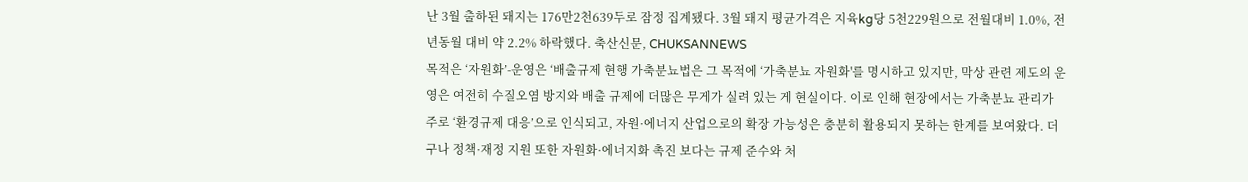난 3월 출하된 돼지는 176만2천639두로 잠정 집계됐다. 3월 돼지 평균가격은 지육kg당 5천229원으로 전월대비 1.0%, 전년동월 대비 약 2.2% 하락했다. 축산신문, CHUKSANNEWS
목적은 ‘자원화’-운영은 ‘배출규제 현행 가축분뇨법은 그 목적에 ‘가축분뇨 자원화'를 명시하고 있지만, 막상 관련 제도의 운영은 여전히 수질오염 방지와 배출 규제에 더많은 무게가 실려 있는 게 현실이다. 이로 인해 현장에서는 가축분뇨 관리가 주로 ‘환경규제 대응’으로 인식되고, 자원·에너지 산업으로의 확장 가능성은 충분히 활용되지 못하는 한계를 보여왔다. 더구나 정책·재정 지원 또한 자원화·에너지화 촉진 보다는 규제 준수와 처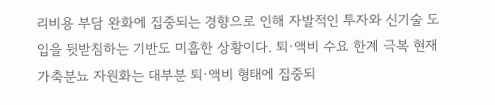리비용 부담 완화에 집중되는 경향으로 인해 자발적인 투자와 신기술 도입을 뒷받침하는 기반도 미흡한 상황이다. 퇴·액비 수요 한계 극복 현재 가축분뇨 자원화는 대부분 퇴·액비 형태에 집중되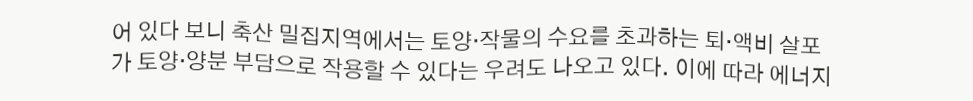어 있다 보니 축산 밀집지역에서는 토양·작물의 수요를 초과하는 퇴·액비 살포가 토양·양분 부담으로 작용할 수 있다는 우려도 나오고 있다. 이에 따라 에너지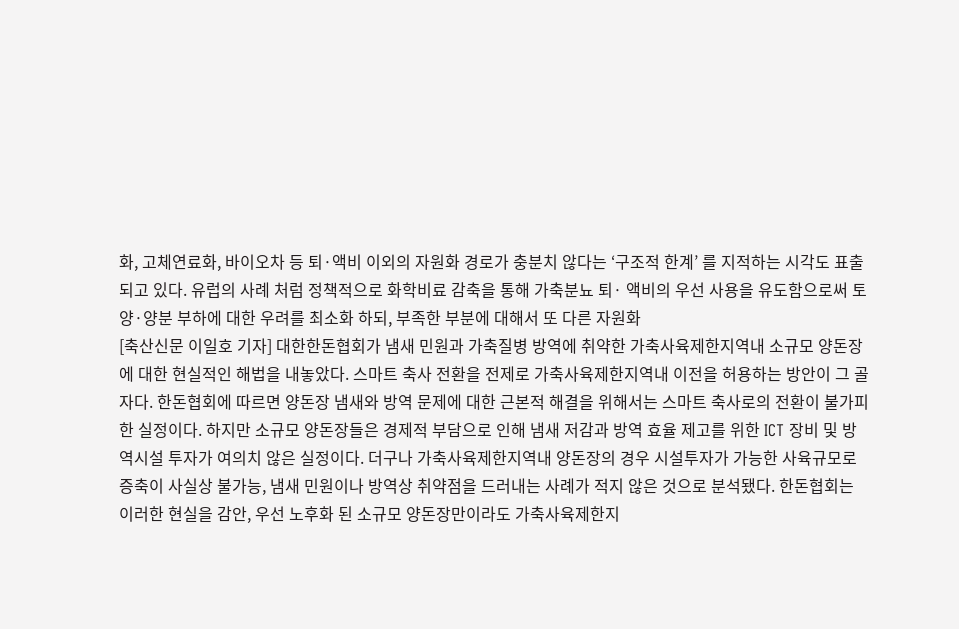화, 고체연료화, 바이오차 등 퇴·액비 이외의 자원화 경로가 충분치 않다는 ‘구조적 한계’ 를 지적하는 시각도 표출되고 있다. 유럽의 사례 처럼 정책적으로 화학비료 감축을 통해 가축분뇨 퇴· 액비의 우선 사용을 유도함으로써 토양·양분 부하에 대한 우려를 최소화 하되, 부족한 부분에 대해서 또 다른 자원화
[축산신문 이일호 기자] 대한한돈협회가 냄새 민원과 가축질병 방역에 취약한 가축사육제한지역내 소규모 양돈장에 대한 현실적인 해법을 내놓았다. 스마트 축사 전환을 전제로 가축사육제한지역내 이전을 허용하는 방안이 그 골자다. 한돈협회에 따르면 양돈장 냄새와 방역 문제에 대한 근본적 해결을 위해서는 스마트 축사로의 전환이 불가피한 실정이다. 하지만 소규모 양돈장들은 경제적 부담으로 인해 냄새 저감과 방역 효율 제고를 위한 ICT 장비 및 방역시설 투자가 여의치 않은 실정이다. 더구나 가축사육제한지역내 양돈장의 경우 시설투자가 가능한 사육규모로 증축이 사실상 불가능, 냄새 민원이나 방역상 취약점을 드러내는 사례가 적지 않은 것으로 분석됐다. 한돈협회는 이러한 현실을 감안, 우선 노후화 된 소규모 양돈장만이라도 가축사육제한지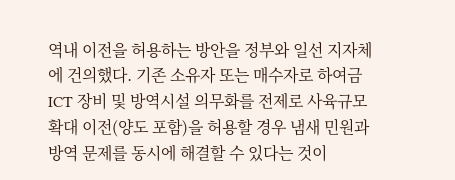역내 이전을 허용하는 방안을 정부와 일선 지자체에 건의했다. 기존 소유자 또는 매수자로 하여금 ICT 장비 및 방역시설 의무화를 전제로 사육규모 확대 이전(양도 포함)을 허용할 경우 냄새 민원과 방역 문제를 동시에 해결할 수 있다는 것이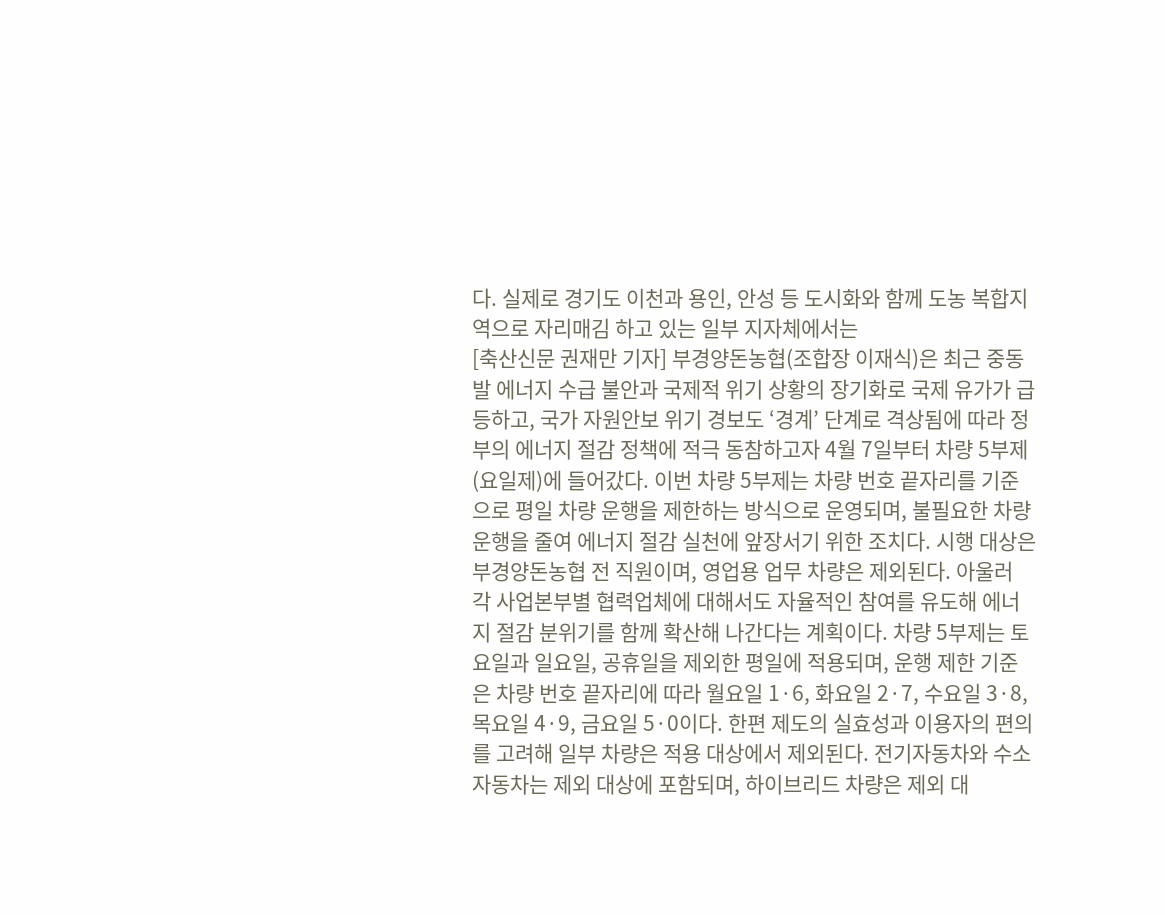다. 실제로 경기도 이천과 용인, 안성 등 도시화와 함께 도농 복합지역으로 자리매김 하고 있는 일부 지자체에서는
[축산신문 권재만 기자] 부경양돈농협(조합장 이재식)은 최근 중동발 에너지 수급 불안과 국제적 위기 상황의 장기화로 국제 유가가 급등하고, 국가 자원안보 위기 경보도 ‘경계’ 단계로 격상됨에 따라 정부의 에너지 절감 정책에 적극 동참하고자 4월 7일부터 차량 5부제(요일제)에 들어갔다. 이번 차량 5부제는 차량 번호 끝자리를 기준으로 평일 차량 운행을 제한하는 방식으로 운영되며, 불필요한 차량 운행을 줄여 에너지 절감 실천에 앞장서기 위한 조치다. 시행 대상은 부경양돈농협 전 직원이며, 영업용 업무 차량은 제외된다. 아울러 각 사업본부별 협력업체에 대해서도 자율적인 참여를 유도해 에너지 절감 분위기를 함께 확산해 나간다는 계획이다. 차량 5부제는 토요일과 일요일, 공휴일을 제외한 평일에 적용되며, 운행 제한 기준은 차량 번호 끝자리에 따라 월요일 1·6, 화요일 2·7, 수요일 3·8, 목요일 4·9, 금요일 5·0이다. 한편 제도의 실효성과 이용자의 편의를 고려해 일부 차량은 적용 대상에서 제외된다. 전기자동차와 수소자동차는 제외 대상에 포함되며, 하이브리드 차량은 제외 대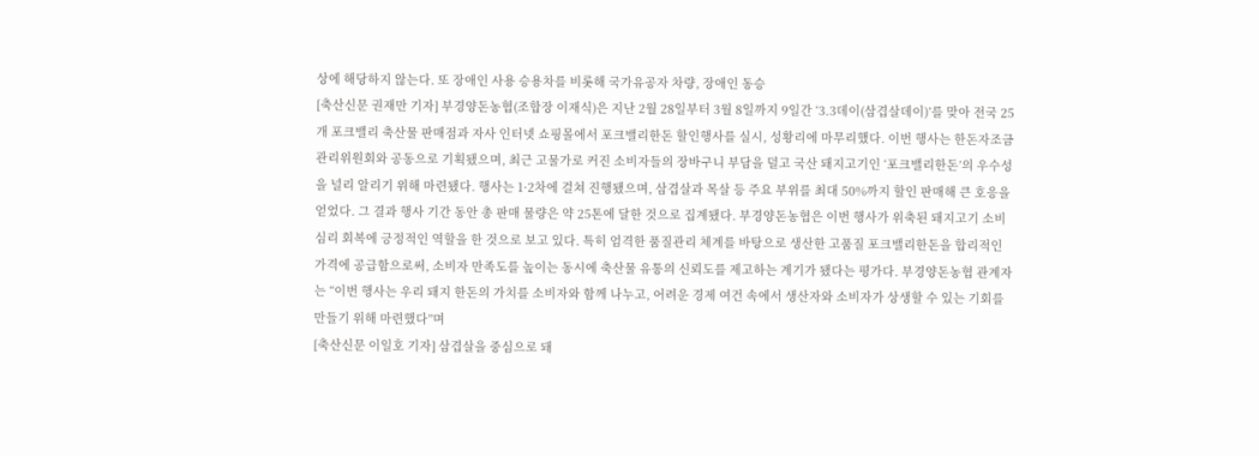상에 해당하지 않는다. 또 장애인 사용 승용차를 비롯해 국가유공자 차량, 장애인 동승
[축산신문 권재만 기자] 부경양돈농협(조합장 이재식)은 지난 2월 28일부터 3월 8일까지 9일간 ‘3.3데이(삼겹살데이)’를 맞아 전국 25개 포크밸리 축산물 판매점과 자사 인터넷 쇼핑몰에서 포크밸리한돈 할인행사를 실시, 성황리에 마무리했다. 이번 행사는 한돈자조금관리위원회와 공동으로 기획됐으며, 최근 고물가로 커진 소비자들의 장바구니 부담을 덜고 국산 돼지고기인 ‘포크밸리한돈’의 우수성을 널리 알리기 위해 마련됐다. 행사는 1·2차에 걸쳐 진행됐으며, 삼겹살과 목살 등 주요 부위를 최대 50%까지 할인 판매해 큰 호응을 얻었다. 그 결과 행사 기간 동안 총 판매 물량은 약 25톤에 달한 것으로 집계됐다. 부경양돈농협은 이번 행사가 위축된 돼지고기 소비 심리 회복에 긍정적인 역할을 한 것으로 보고 있다. 특히 엄격한 품질관리 체계를 바탕으로 생산한 고품질 포크밸리한돈을 합리적인 가격에 공급함으로써, 소비자 만족도를 높이는 동시에 축산물 유통의 신뢰도를 제고하는 계기가 됐다는 평가다. 부경양돈농협 관계자는 “이번 행사는 우리 돼지 한돈의 가치를 소비자와 함께 나누고, 어려운 경제 여건 속에서 생산자와 소비자가 상생할 수 있는 기회를 만들기 위해 마련했다”며
[축산신문 이일호 기자] 삼겹살을 중심으로 돼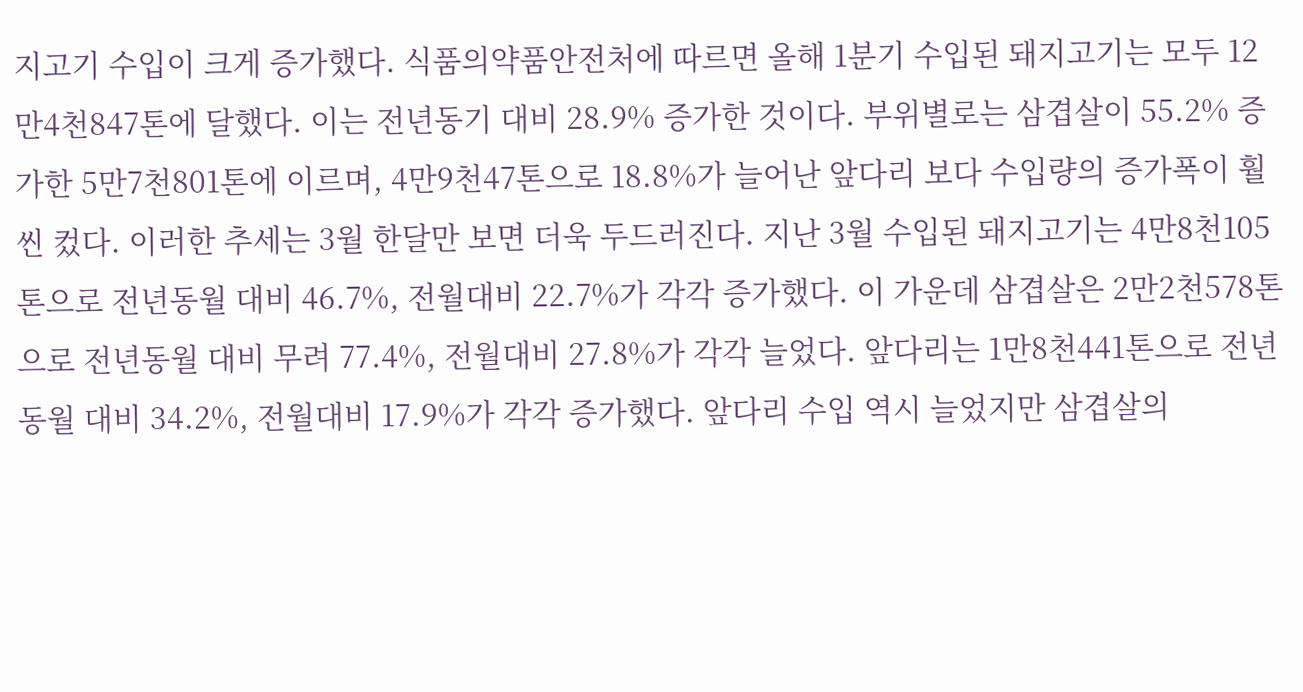지고기 수입이 크게 증가했다. 식품의약품안전처에 따르면 올해 1분기 수입된 돼지고기는 모두 12만4천847톤에 달했다. 이는 전년동기 대비 28.9% 증가한 것이다. 부위별로는 삼겹살이 55.2% 증가한 5만7천801톤에 이르며, 4만9천47톤으로 18.8%가 늘어난 앞다리 보다 수입량의 증가폭이 훨씬 컸다. 이러한 추세는 3월 한달만 보면 더욱 두드러진다. 지난 3월 수입된 돼지고기는 4만8천105톤으로 전년동월 대비 46.7%, 전월대비 22.7%가 각각 증가했다. 이 가운데 삼겹살은 2만2천578톤으로 전년동월 대비 무려 77.4%, 전월대비 27.8%가 각각 늘었다. 앞다리는 1만8천441톤으로 전년동월 대비 34.2%, 전월대비 17.9%가 각각 증가했다. 앞다리 수입 역시 늘었지만 삼겹살의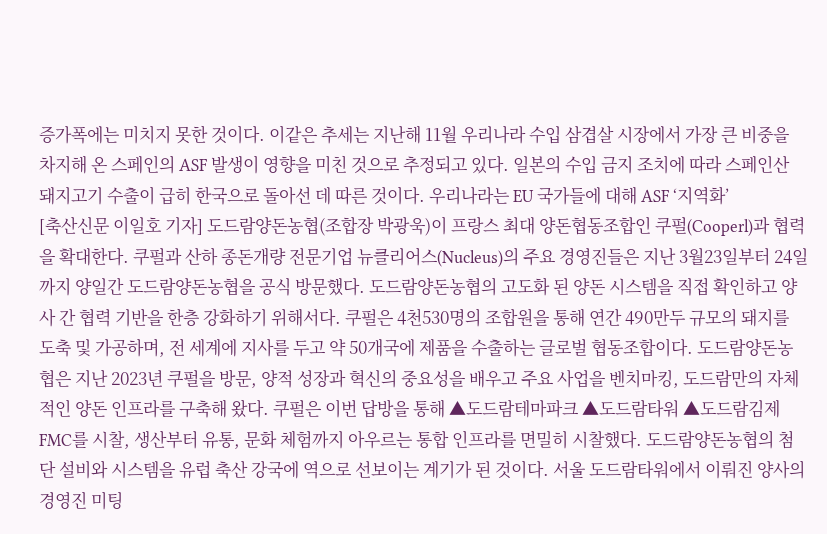증가폭에는 미치지 못한 것이다. 이같은 추세는 지난해 11월 우리나라 수입 삼겹살 시장에서 가장 큰 비중을 차지해 온 스페인의 ASF 발생이 영향을 미친 것으로 추정되고 있다. 일본의 수입 금지 조치에 따라 스페인산 돼지고기 수출이 급히 한국으로 돌아선 데 따른 것이다. 우리나라는 EU 국가들에 대해 ASF ‘지역화’
[축산신문 이일호 기자] 도드람양돈농협(조합장 박광욱)이 프랑스 최대 양돈협동조합인 쿠펄(Cooperl)과 협력을 확대한다. 쿠펄과 산하 종돈개량 전문기업 뉴클리어스(Nucleus)의 주요 경영진들은 지난 3월23일부터 24일까지 양일간 도드람양돈농협을 공식 방문했다. 도드람양돈농협의 고도화 된 양돈 시스템을 직접 확인하고 양사 간 협력 기반을 한층 강화하기 위해서다. 쿠펄은 4천530명의 조합원을 통해 연간 490만두 규모의 돼지를 도축 및 가공하며, 전 세계에 지사를 두고 약 50개국에 제품을 수출하는 글로벌 협동조합이다. 도드람양돈농협은 지난 2023년 쿠펄을 방문, 양적 성장과 혁신의 중요성을 배우고 주요 사업을 벤치마킹, 도드람만의 자체적인 양돈 인프라를 구축해 왔다. 쿠펄은 이번 답방을 통해 ▲도드람테마파크 ▲도드람타워 ▲도드람김제FMC를 시찰, 생산부터 유통, 문화 체험까지 아우르는 통합 인프라를 면밀히 시찰했다. 도드람양돈농협의 첨단 설비와 시스템을 유럽 축산 강국에 역으로 선보이는 계기가 된 것이다. 서울 도드람타워에서 이뤄진 양사의 경영진 미팅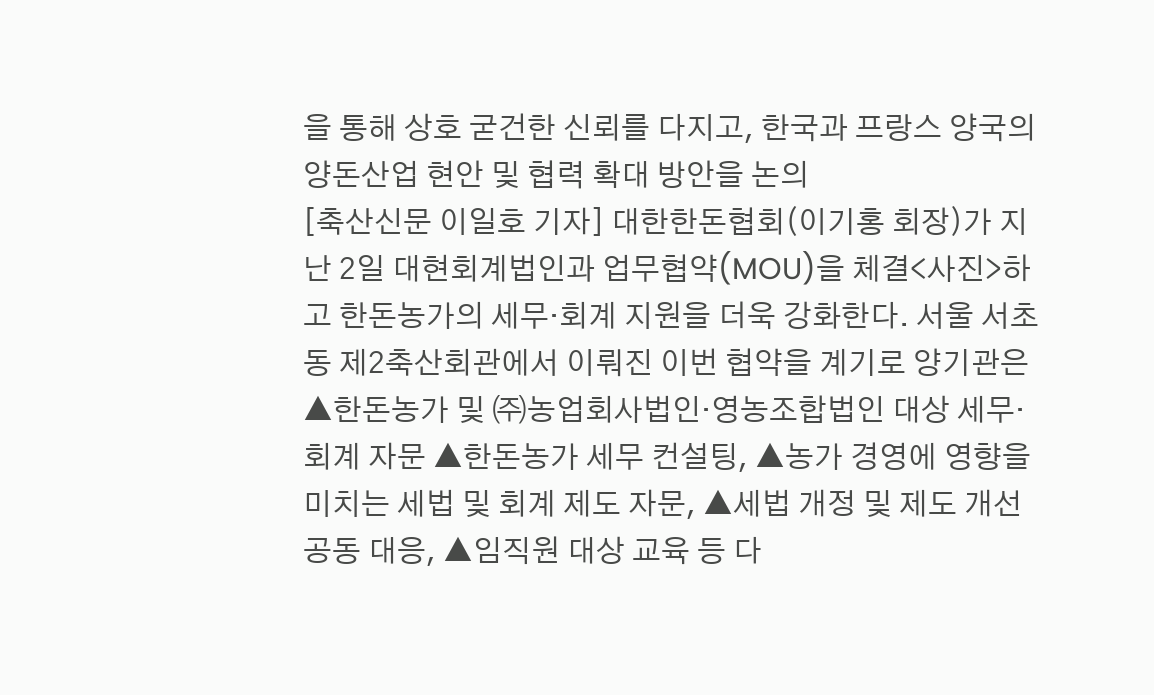을 통해 상호 굳건한 신뢰를 다지고, 한국과 프랑스 양국의 양돈산업 현안 및 협력 확대 방안을 논의
[축산신문 이일호 기자] 대한한돈협회(이기홍 회장)가 지난 2일 대현회계법인과 업무협약(MOU)을 체결<사진>하고 한돈농가의 세무·회계 지원을 더욱 강화한다. 서울 서초동 제2축산회관에서 이뤄진 이번 협약을 계기로 양기관은 ▲한돈농가 및 ㈜농업회사법인·영농조합법인 대상 세무·회계 자문 ▲한돈농가 세무 컨설팅, ▲농가 경영에 영향을 미치는 세법 및 회계 제도 자문, ▲세법 개정 및 제도 개선 공동 대응, ▲임직원 대상 교육 등 다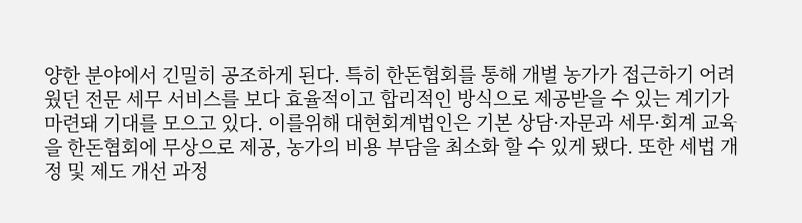양한 분야에서 긴밀히 공조하게 된다. 특히 한돈협회를 통해 개별 농가가 접근하기 어려웠던 전문 세무 서비스를 보다 효율적이고 합리적인 방식으로 제공받을 수 있는 계기가 마련돼 기대를 모으고 있다. 이를위해 대현회계법인은 기본 상담·자문과 세무·회계 교육을 한돈협회에 무상으로 제공, 농가의 비용 부담을 최소화 할 수 있게 됐다. 또한 세법 개정 및 제도 개선 과정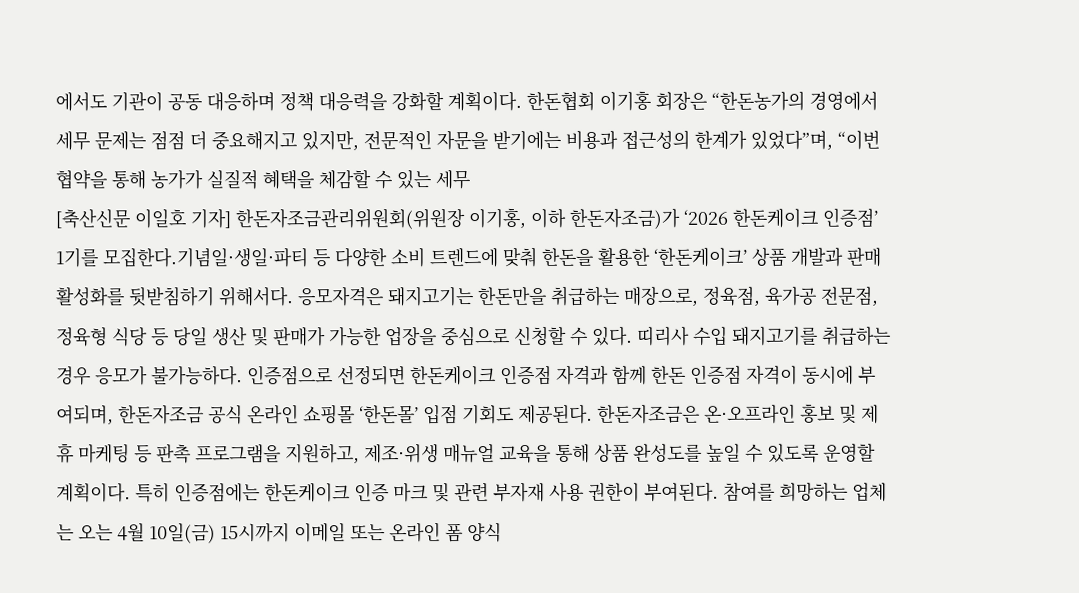에서도 기관이 공동 대응하며 정책 대응력을 강화할 계획이다. 한돈협회 이기홍 회장은 “한돈농가의 경영에서 세무 문제는 점점 더 중요해지고 있지만, 전문적인 자문을 받기에는 비용과 접근성의 한계가 있었다”며, “이번 협약을 통해 농가가 실질적 혜택을 체감할 수 있는 세무
[축산신문 이일호 기자] 한돈자조금관리위원회(위원장 이기홍, 이하 한돈자조금)가 ‘2026 한돈케이크 인증점’ 1기를 모집한다.기념일·생일·파티 등 다양한 소비 트렌드에 맞춰 한돈을 활용한 ‘한돈케이크’ 상품 개발과 판매 활성화를 뒷받침하기 위해서다. 응모자격은 돼지고기는 한돈만을 취급하는 매장으로, 정육점, 육가공 전문점, 정육형 식당 등 당일 생산 및 판매가 가능한 업장을 중심으로 신청할 수 있다. 띠리사 수입 돼지고기를 취급하는 경우 응모가 불가능하다. 인증점으로 선정되면 한돈케이크 인증점 자격과 함께 한돈 인증점 자격이 동시에 부여되며, 한돈자조금 공식 온라인 쇼핑몰 ‘한돈몰’ 입점 기회도 제공된다. 한돈자조금은 온·오프라인 홍보 및 제휴 마케팅 등 판촉 프로그램을 지원하고, 제조·위생 매뉴얼 교육을 통해 상품 완성도를 높일 수 있도록 운영할 계획이다. 특히 인증점에는 한돈케이크 인증 마크 및 관련 부자재 사용 권한이 부여된다. 참여를 희망하는 업체는 오는 4월 10일(금) 15시까지 이메일 또는 온라인 폼 양식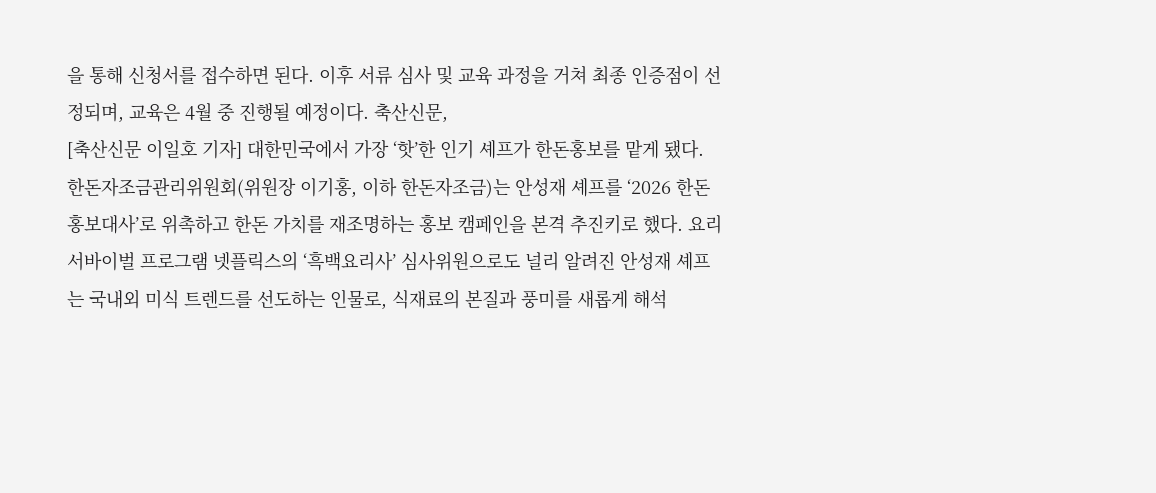을 통해 신청서를 접수하면 된다. 이후 서류 심사 및 교육 과정을 거쳐 최종 인증점이 선정되며, 교육은 4월 중 진행될 예정이다. 축산신문,
[축산신문 이일호 기자] 대한민국에서 가장 ‘핫’한 인기 셰프가 한돈홍보를 맡게 됐다. 한돈자조금관리위원회(위원장 이기홍, 이하 한돈자조금)는 안성재 셰프를 ‘2026 한돈 홍보대사’로 위촉하고 한돈 가치를 재조명하는 홍보 캠페인을 본격 추진키로 했다. 요리 서바이벌 프로그램 넷플릭스의 ‘흑백요리사’ 심사위원으로도 널리 알려진 안성재 셰프는 국내외 미식 트렌드를 선도하는 인물로, 식재료의 본질과 풍미를 새롭게 해석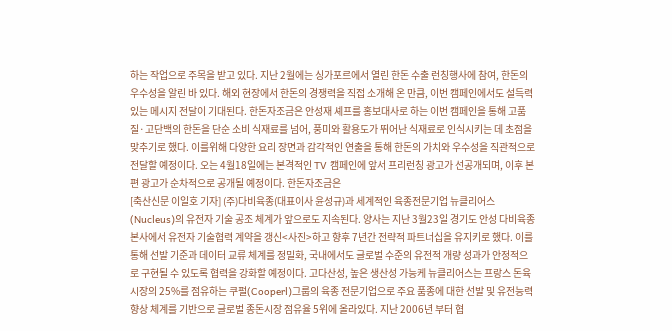하는 작업으로 주목을 받고 있다. 지난 2월에는 싱가포르에서 열린 한돈 수출 런칭행사에 참여, 한돈의 우수성을 알린 바 있다. 해외 현장에서 한돈의 경쟁력을 직접 소개해 온 만큼, 이번 캠페인에서도 설득력 있는 메시지 전달이 기대된다. 한돈자조금은 안성재 셰프를 홍보대사로 하는 이번 캠페인을 통해 고품질·고단백의 한돈을 단순 소비 식재료를 넘어, 풍미와 활용도가 뛰어난 식재료로 인식시키는 데 초점을 맞추기로 했다. 이를위해 다양한 요리 장면과 감각적인 연출을 통해 한돈의 가치와 우수성을 직관적으로 전달할 예정이다. 오는 4월18일에는 본격적인 TV 캠페인에 앞서 프리런칭 광고가 선공개되며, 이후 본편 광고가 순차적으로 공개될 예정이다. 한돈자조금은
[축산신문 이일호 기자] (주)다비육종(대표이사 윤성규)과 세계적인 육종전문기업 뉴클리어스(Nucleus)의 유전자 기술 공조 체계가 앞으로도 지속된다. 양사는 지난 3월23일 경기도 안성 다비육종 본사에서 유전자 기술협력 계약을 갱신<사진>하고 향후 7년간 전략적 파트너십을 유지키로 했다. 이를통해 선발 기준과 데이터 교류 체계를 정밀화, 국내에서도 글로벌 수준의 유전적 개량 성과가 안정적으로 구현될 수 있도록 협력을 강화할 예정이다. 고다산성, 높은 생산성 가능케 뉴클리어스는 프랑스 돈육시장의 25%를 점유하는 쿠펄(Cooperl)그룹의 육종 전문기업으로 주요 품종에 대한 선발 및 유전능력 향상 체계를 기반으로 글로벌 종돈시장 점유율 5위에 올라있다. 지난 2006년 부터 협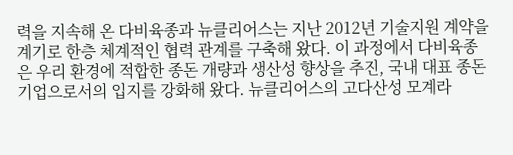력을 지속해 온 다비육종과 뉴클리어스는 지난 2012년 기술지원 계약을 계기로 한층 체계적인 협력 관계를 구축해 왔다. 이 과정에서 다비육종은 우리 환경에 적합한 종돈 개량과 생산성 향상을 추진, 국내 대표 종돈기업으로서의 입지를 강화해 왔다. 뉴클리어스의 고다산성 모계라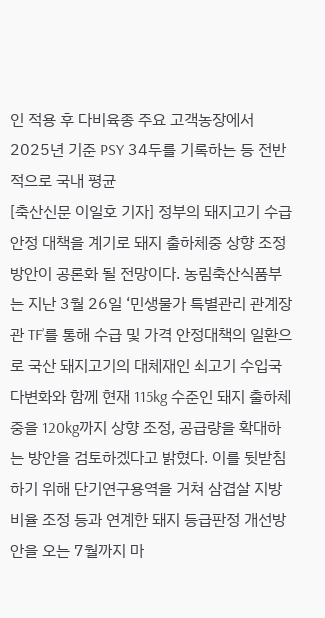인 적용 후 다비육종 주요 고객농장에서 2025년 기준 PSY 34두를 기록하는 등 전반적으로 국내 평균
[축산신문 이일호 기자] 정부의 돼지고기 수급안정 대책을 계기로 돼지 출하체중 상향 조정 방안이 공론화 될 전망이다. 농림축산식품부는 지난 3월 26일 ‘민생물가 특별관리 관계장관 TF’를 통해 수급 및 가격 안정대책의 일환으로 국산 돼지고기의 대체재인 쇠고기 수입국 다변화와 함께 현재 115kg 수준인 돼지 출하체중을 120kg까지 상향 조정, 공급량을 확대하는 방안을 검토하겠다고 밝혔다. 이를 뒷받침하기 위해 단기연구용역을 거쳐 삼겹살 지방비율 조정 등과 연계한 돼지 등급판정 개선방안을 오는 7월까지 마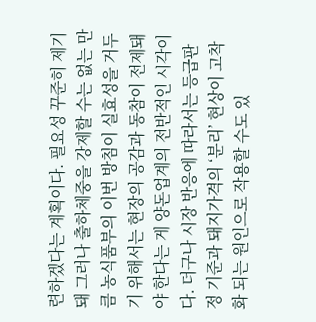련하겠다는 계획이다. 필요성 꾸준히 제기돼 그러나 출하체중을 강제할 수는 없는 만큼 농식품부의 이번 방침이 실효성을 거두기 위해서는 현장의 공감과 동참이 전제돼야 한다는 게 양돈업계의 전반적인 시각이다. 더구나 시장 반응에 따라서는 등급판정 기준과 돼지가격의 ‘분리’ 현상이 고착화 되는 원인으로 작용할 수도 있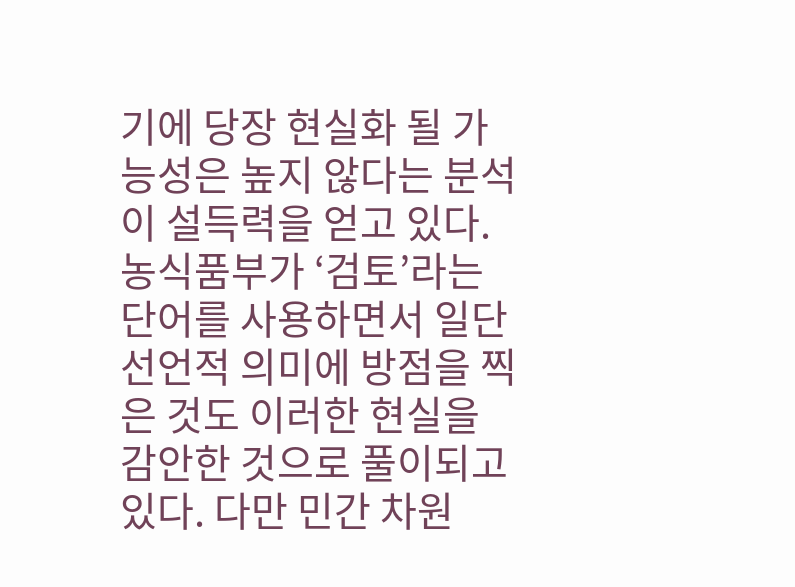기에 당장 현실화 될 가능성은 높지 않다는 분석이 설득력을 얻고 있다. 농식품부가 ‘검토’라는 단어를 사용하면서 일단 선언적 의미에 방점을 찍은 것도 이러한 현실을 감안한 것으로 풀이되고 있다. 다만 민간 차원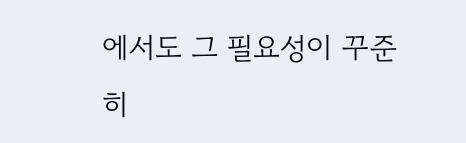에서도 그 필요성이 꾸준히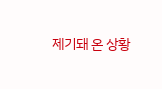제기돼 온 상황